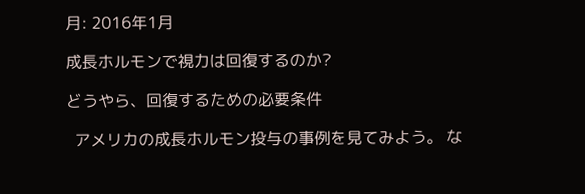月: 2016年1月

成長ホルモンで視力は回復するのか?

どうやら、回復するための必要条件

  アメリカの成長ホルモン投与の事例を見てみよう。 な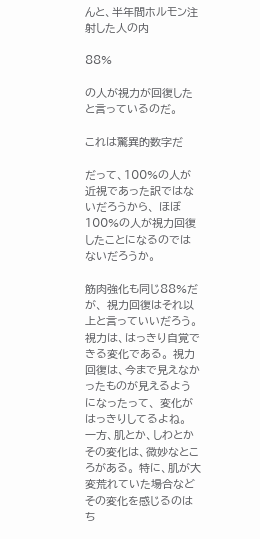んと、半年間ホルモン注射した人の内

88%

の人が視力が回復したと言っているのだ。

これは驚異的数字だ

だって、100%の人が近視であった訳ではないだろうから、 ほぼ100%の人が視力回復したことになるのではないだろうか。

筋肉強化も同じ88%だが、 視力回復はそれ以上と言っていいだろう。   視力は、はっきり自覚できる変化である。 視力回復は、今まで見えなかったものが見えるようになったって、 変化がはっきりしてるよね。 一方、肌とか、しわとかその変化は、微妙なところがある。 特に、肌が大変荒れていた場合などその変化を感じるのはち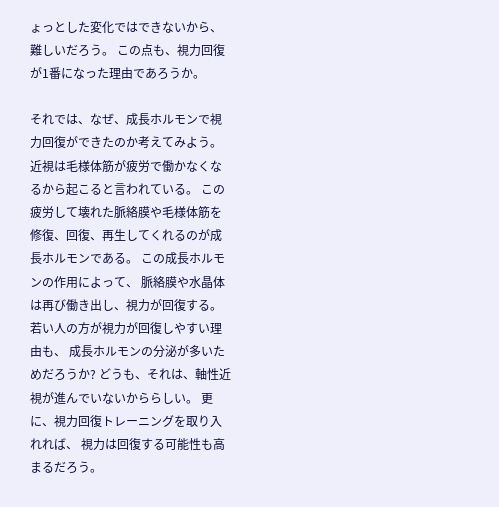ょっとした変化ではできないから、難しいだろう。 この点も、視力回復が1番になった理由であろうか。

それでは、なぜ、成長ホルモンで視力回復ができたのか考えてみよう。 近視は毛様体筋が疲労で働かなくなるから起こると言われている。 この疲労して壊れた脈絡膜や毛様体筋を修復、回復、再生してくれるのが成長ホルモンである。 この成長ホルモンの作用によって、 脈絡膜や水晶体は再び働き出し、視力が回復する。 若い人の方が視力が回復しやすい理由も、 成長ホルモンの分泌が多いためだろうか? どうも、それは、軸性近視が進んでいないかららしい。 更に、視力回復トレーニングを取り入れれば、 視力は回復する可能性も高まるだろう。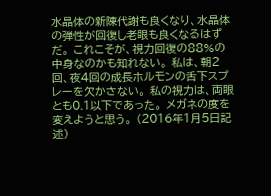水晶体の新陳代謝も良くなり、水晶体の弾性が回復し老眼も良くなるはずだ。 これこそが、視力回復の88%の中身なのかも知れない。 私は、朝2回、夜4回の成長ホルモンの舌下スプレーを欠かさない。 私の視力は、両眼とも0.1以下であった。 メガネの度を変えようと思う。 (2016年1月5日記述)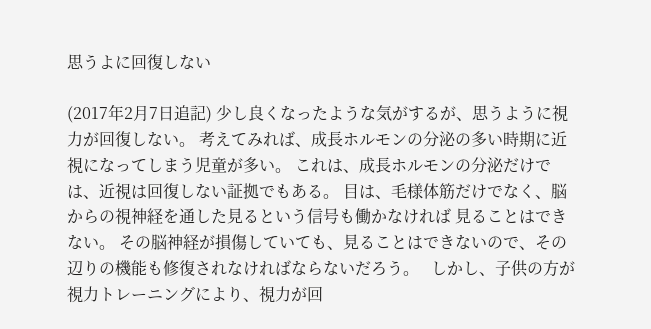思うよに回復しない

(2017年2月7日追記) 少し良くなったような気がするが、思うように視力が回復しない。 考えてみれば、成長ホルモンの分泌の多い時期に近視になってしまう児童が多い。 これは、成長ホルモンの分泌だけでは、近視は回復しない証拠でもある。 目は、毛様体筋だけでなく、脳からの視神経を通した見るという信号も働かなければ 見ることはできない。 その脳神経が損傷していても、見ることはできないので、その辺りの機能も修復されなければならないだろう。   しかし、子供の方が視力トレーニングにより、視力が回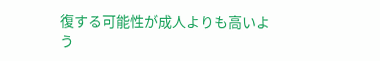復する可能性が成人よりも高いよう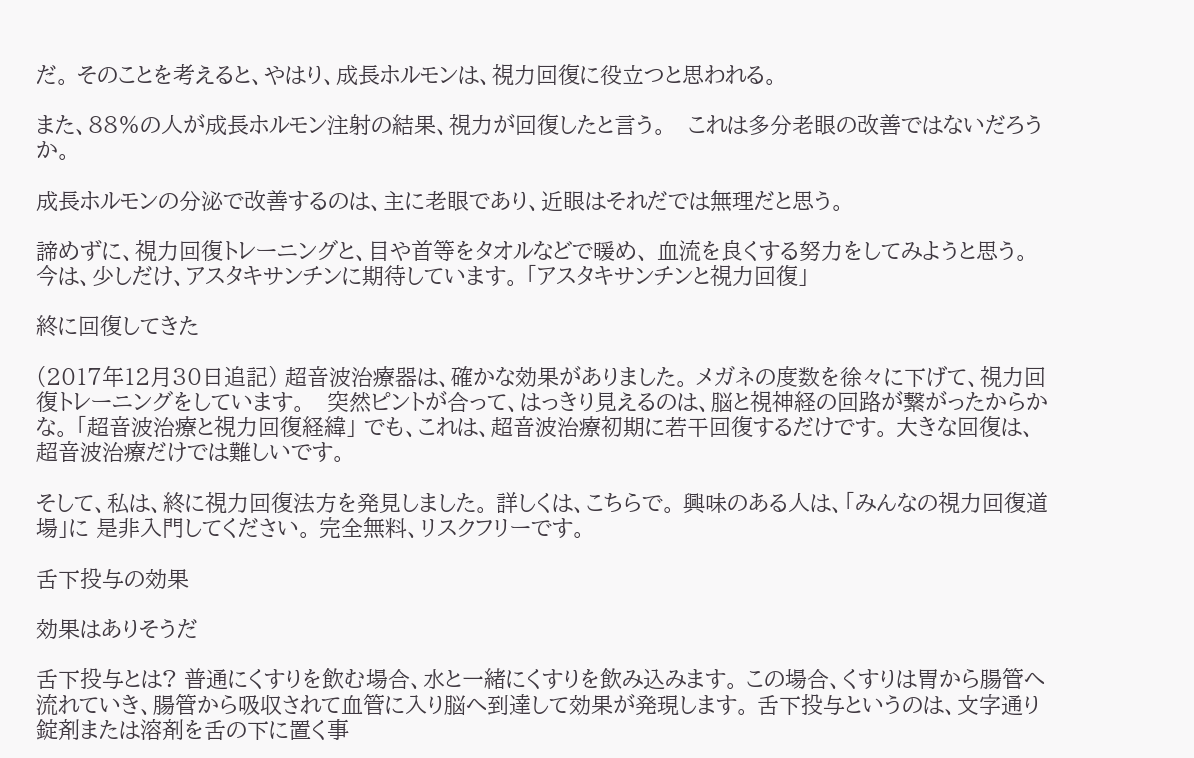だ。 そのことを考えると、やはり、成長ホルモンは、視力回復に役立つと思われる。

また、88%の人が成長ホルモン注射の結果、視力が回復したと言う。   これは多分老眼の改善ではないだろうか。

成長ホルモンの分泌で改善するのは、主に老眼であり、近眼はそれだでは無理だと思う。

諦めずに、視力回復トレーニングと、目や首等をタオルなどで暖め、 血流を良くする努力をしてみようと思う。   今は、少しだけ、アスタキサンチンに期待しています。 「アスタキサンチンと視力回復」

終に回復してきた

(2017年12月30日追記) 超音波治療器は、確かな効果がありました。 メガネの度数を徐々に下げて、視力回復トレーニングをしています。   突然ピントが合って、はっきり見えるのは、脳と視神経の回路が繋がったからかな。 「超音波治療と視力回復経緯」 でも、これは、超音波治療初期に若干回復するだけです。 大きな回復は、超音波治療だけでは難しいです。

そして、私は、終に視力回復法方を発見しました。 詳しくは、こちらで。 興味のある人は、「みんなの視力回復道場」に 是非入門してください。 完全無料、リスクフリーです。

舌下投与の効果

効果はありそうだ

舌下投与とは? 普通にくすりを飲む場合、水と一緒にくすりを飲み込みます。 この場合、くすりは胃から腸管へ流れていき、腸管から吸収されて血管に入り脳へ到達して効果が発現します。 舌下投与というのは、文字通り錠剤または溶剤を舌の下に置く事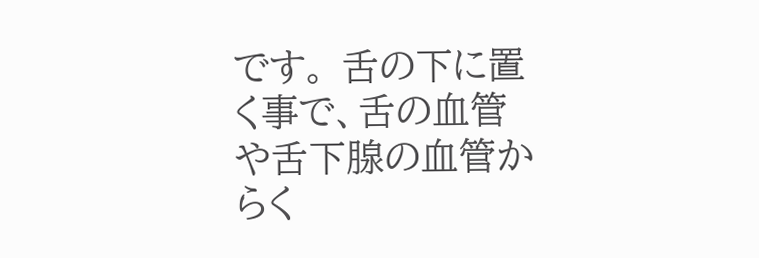です。 舌の下に置く事で、舌の血管や舌下腺の血管からく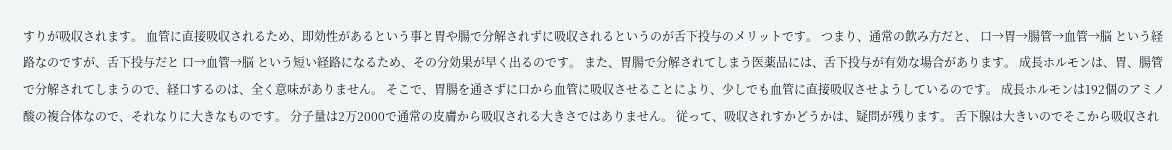すりが吸収されます。 血管に直接吸収されるため、即効性があるという事と胃や腸で分解されずに吸収されるというのが舌下投与のメリットです。 つまり、通常の飲み方だと、 口→胃→腸管→血管→脳 という経路なのですが、舌下投与だと 口→血管→脳 という短い経路になるため、その分効果が早く出るのです。 また、胃腸で分解されてしまう医薬品には、舌下投与が有効な場合があります。 成長ホルモンは、胃、腸管で分解されてしまうので、経口するのは、全く意味がありません。 そこで、胃腸を通さずに口から血管に吸収させることにより、少しでも血管に直接吸収させようしているのです。 成長ホルモンは192個のアミノ酸の複合体なので、それなりに大きなものです。 分子量は2万2000で通常の皮膚から吸収される大きさではありません。 従って、吸収されすかどうかは、疑問が残ります。 舌下腺は大きいのでそこから吸収され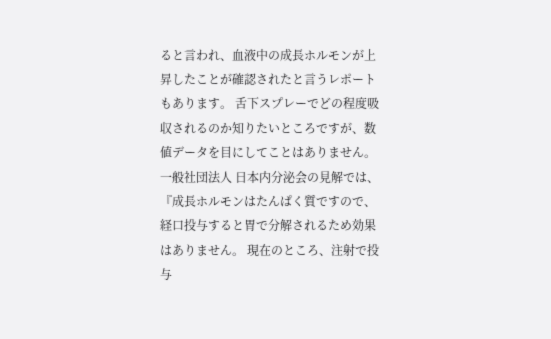ると言われ、血液中の成長ホルモンが上昇したことが確認されたと言うレポートもあります。 舌下スプレーでどの程度吸収されるのか知りたいところですが、数値データを目にしてことはありません。 一般社団法人 日本内分泌会の見解では、 『成長ホルモンはたんぱく質ですので、経口投与すると胃で分解されるため効果はありません。 現在のところ、注射で投与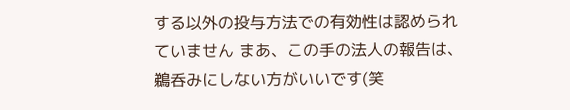する以外の投与方法での有効性は認められていません まあ、この手の法人の報告は、鵜呑みにしない方がいいです(笑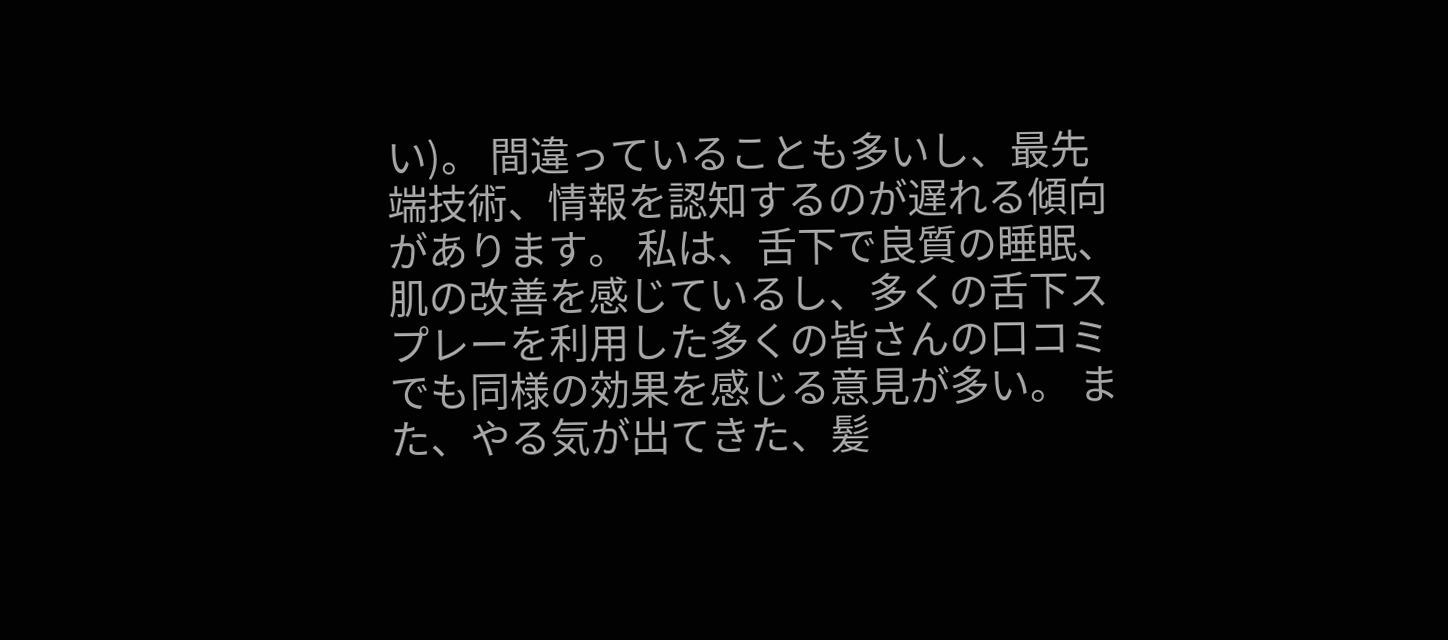い)。 間違っていることも多いし、最先端技術、情報を認知するのが遅れる傾向があります。 私は、舌下で良質の睡眠、肌の改善を感じているし、多くの舌下スプレーを利用した多くの皆さんの口コミでも同様の効果を感じる意見が多い。 また、やる気が出てきた、髪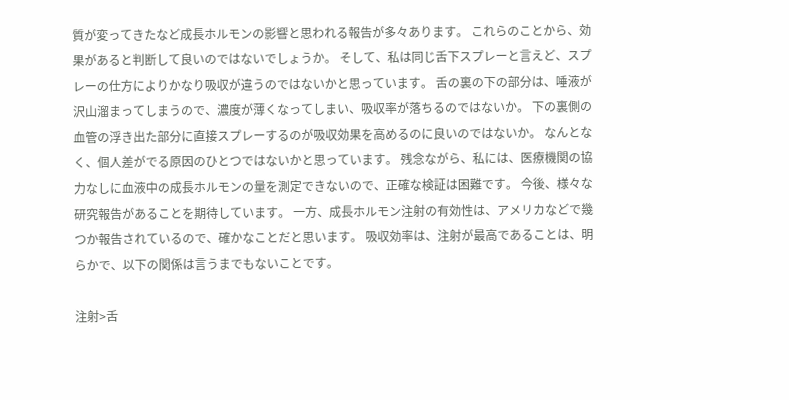質が変ってきたなど成長ホルモンの影響と思われる報告が多々あります。 これらのことから、効果があると判断して良いのではないでしょうか。 そして、私は同じ舌下スプレーと言えど、スプレーの仕方によりかなり吸収が違うのではないかと思っています。 舌の裏の下の部分は、唾液が沢山溜まってしまうので、濃度が薄くなってしまい、吸収率が落ちるのではないか。 下の裏側の血管の浮き出た部分に直接スプレーするのが吸収効果を高めるのに良いのではないか。 なんとなく、個人差がでる原因のひとつではないかと思っています。 残念ながら、私には、医療機関の協力なしに血液中の成長ホルモンの量を測定できないので、正確な検証は困難です。 今後、様々な研究報告があることを期待しています。 一方、成長ホルモン注射の有効性は、アメリカなどで幾つか報告されているので、確かなことだと思います。 吸収効率は、注射が最高であることは、明らかで、以下の関係は言うまでもないことです。

注射>舌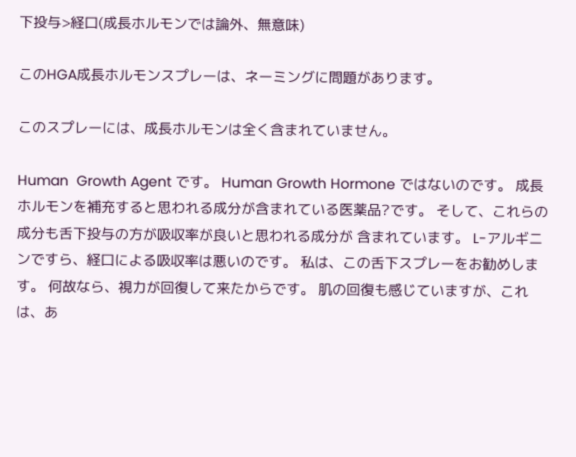下投与>経口(成長ホルモンでは論外、無意味)

このHGA成長ホルモンスプレーは、ネーミングに問題があります。

このスプレーには、成長ホルモンは全く含まれていません。

Human  Growth Agent です。 Human Growth Hormone ではないのです。 成長ホルモンを補充すると思われる成分が含まれている医薬品?です。 そして、これらの成分も舌下投与の方が吸収率が良いと思われる成分が 含まれています。 L-アルギニンですら、経口による吸収率は悪いのです。 私は、この舌下スプレーをお勧めします。 何故なら、視力が回復して来たからです。 肌の回復も感じていますが、これは、あ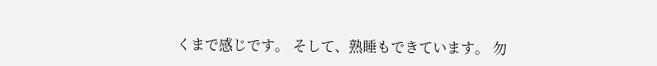くまで感じです。 そして、熟睡もできています。 勿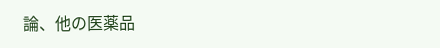論、他の医薬品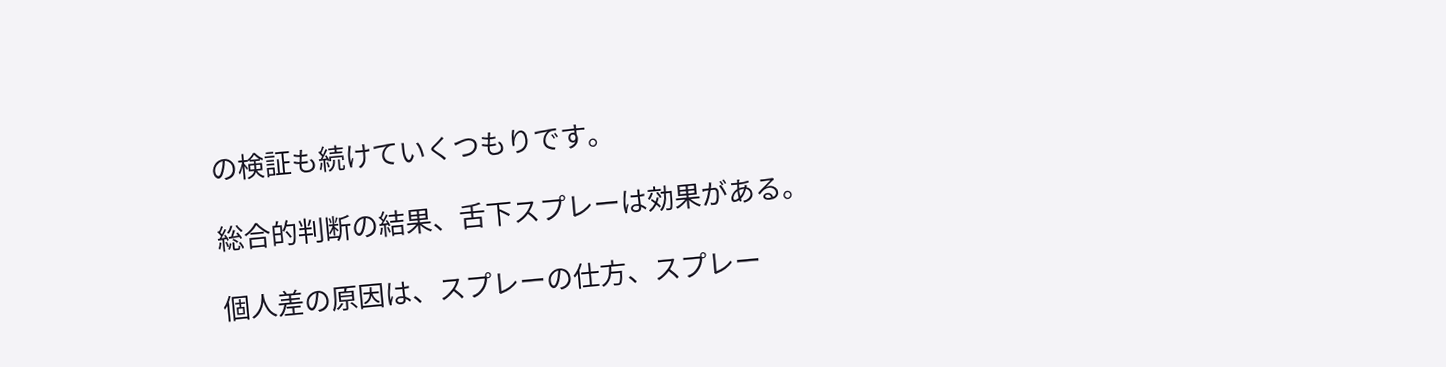の検証も続けていくつもりです。

総合的判断の結果、舌下スプレーは効果がある。

個人差の原因は、スプレーの仕方、スプレー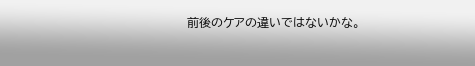前後のケアの違いではないかな。